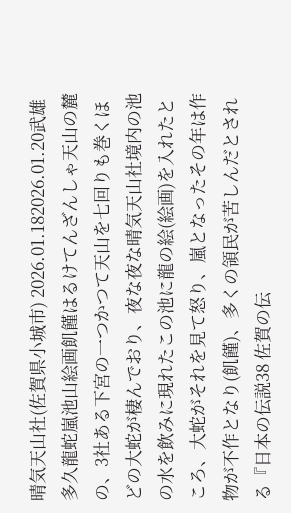晴気天山社(佐賀県小城市) 2026.01.182026.01.20武雄多久龍蛇嵐池山絵画飢饉はるけてんざんしゃ天山の麓の、3社ある下宮の一つかつて天山を七回りも巻くほどの大蛇が棲んでおり、夜な夜な晴気天山社境内の池の水を飲みに現れたこの池に龍の絵(絵画)を入れたところ、大蛇がそれを見て怒り、嵐となったその年は作物が不作となり(飢饉)、多くの領民が苦しんだとされる『日本の伝説38 佐賀の伝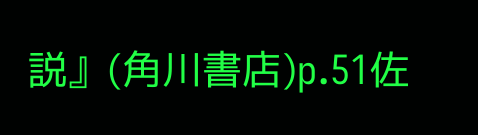説』(角川書店)p.51佐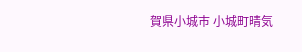賀県小城市 小城町晴気